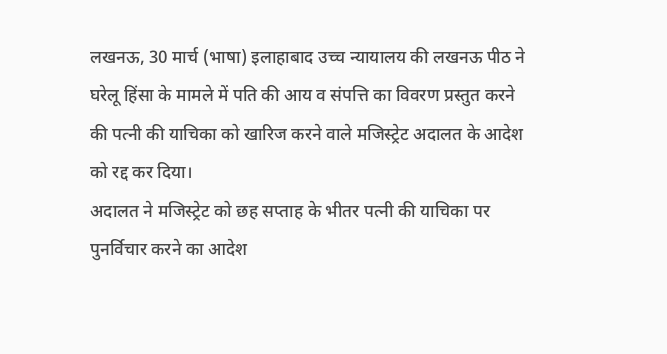लखनऊ, 30 मार्च (भाषा) इलाहाबाद उच्च न्यायालय की लखनऊ पीठ ने घरेलू हिंसा के मामले में पति की आय व संपत्ति का विवरण प्रस्तुत करने की पत्नी की याचिका को खारिज करने वाले मजिस्ट्रेट अदालत के आदेश को रद्द कर दिया।
अदालत ने मजिस्ट्रेट को छह सप्ताह के भीतर पत्नी की याचिका पर पुनर्विचार करने का आदेश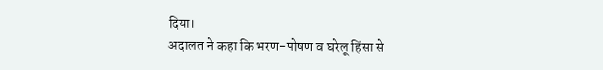दिया।
अदालत ने कहा कि भरण-पोषण व घरेलू हिंसा से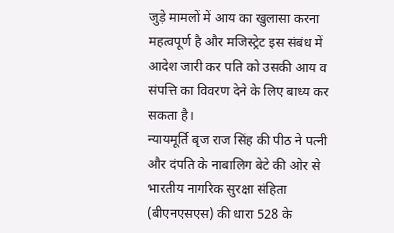जुड़े मामलों में आय का खुलासा करना महत्वपूर्ण है और मजिस्ट्रेट इस संबंध में आदेश जारी कर पति को उसकी आय व संपत्ति का विवरण देने के लिए बाध्य कर सकता है।
न्यायमूर्ति बृज राज सिंह की पीठ ने पत्नी और दंपति के नाबालिग बेटे की ओर से भारतीय नागरिक सुरक्षा संहिता (बीएनएसएस) की धारा 528 के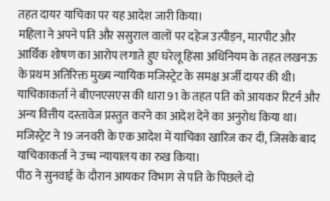तहत दायर याचिका पर यह आदेश जारी किया।
महिला ने अपने पति और ससुराल वालों पर दहेज उत्पीड़न, मारपीट और आर्थिक शोषण का आरोप लगाते हुए घरेलू हिंसा अधिनियम के तहत लखनऊ के प्रथम अतिरिक्त मुख्य न्यायिक मजिस्ट्रेट के समक्ष अर्जी दायर की थी।
याचिकाकर्ता ने बीएनएसएस की धारा 91 के तहत पति को आयकर रिटर्न और अन्य वित्तीय दस्तावेज प्रस्तुत करने का आदेश देने का अनुरोध किया था।
मजिस्ट्रेट ने 19 जनवरी के एक आदेश में याचिका खारिज कर दी, जिसके बाद याचिकाकर्ता ने उच्च न्यायालय का रुख किया।
पीठ ने सुनवाई के दौरान आयकर विभाग से पति के पिछले दो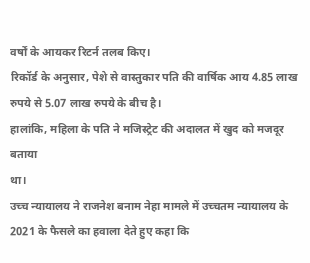वर्षों के आयकर रिटर्न तलब किए।
रिकॉर्ड के अनुसार, पेशे से वास्तुकार पति की वार्षिक आय 4.85 लाख रुपये से 5.07 लाख रुपये के बीच है।
हालांकि, महिला के पति ने मजिस्ट्रेट की अदालत में खुद को मजदूर बताया
था।
उच्च न्यायालय ने राजनेश बनाम नेहा मामले में उच्चतम न्यायालय के 2021 के फैसले का हवाला देते हुए कहा कि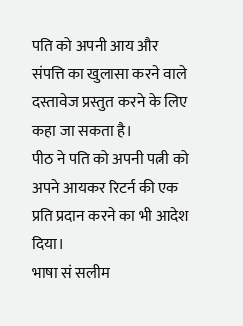पति को अपनी आय और संपत्ति का खुलासा करने वाले दस्तावेज प्रस्तुत करने के लिए कहा जा सकता है।
पीठ ने पति को अपनी पत्नी को अपने आयकर रिटर्न की एक प्रति प्रदान करने का भी आदेश दिया।
भाषा सं सलीम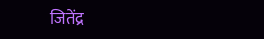जितेंद्र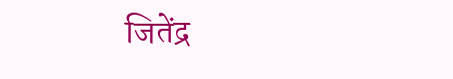जितेंद्र